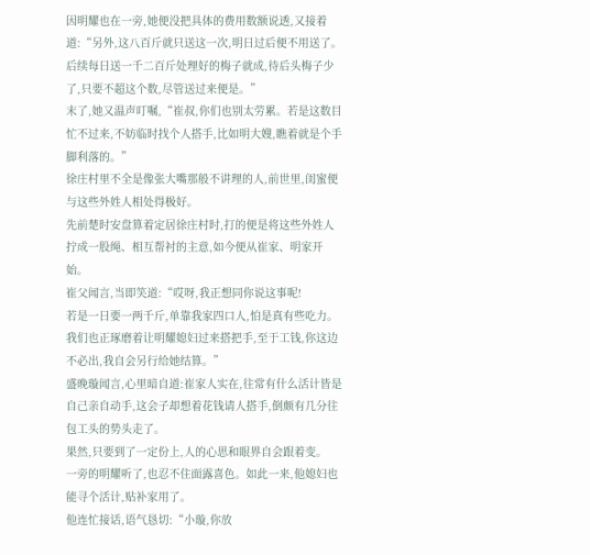因明耀也在一旁,她便没把具体的费用数额说透,又接着道:“另外,这八百斤就只送这一次,明日过后便不用送了。
后续每日送一千二百斤处理好的梅子就成,待后头梅子少了,只要不超这个数,尽管送过来便是。”
末了,她又温声叮嘱,“崔叔,你们也别太劳累。若是这数目忙不过来,不妨临时找个人搭手,比如明大嫂,瞧着就是个手脚利落的。”
徐庄村里不全是像张大嘴那般不讲理的人,前世里,闺蜜便与这些外姓人相处得极好。
先前楚时安盘算着定居徐庄村时,打的便是将这些外姓人拧成一股绳、相互帮衬的主意,如今便从崔家、明家开始。
崔父闻言,当即笑道:“哎呀,我正想同你说这事呢!
若是一日要一两千斤,单靠我家四口人,怕是真有些吃力。我们也正琢磨着让明耀媳妇过来搭把手,至于工钱,你这边不必出,我自会另行给她结算。”
盛晚璇闻言,心里暗自道:崔家人实在,往常有什么活计皆是自己亲自动手,这会子却想着花钱请人搭手,倒颇有几分往包工头的势头走了。
果然,只要到了一定份上,人的心思和眼界自会跟着变。
一旁的明耀听了,也忍不住面露喜色。如此一来,他媳妇也能寻个活计,贴补家用了。
他连忙接话,语气恳切:“小璇,你放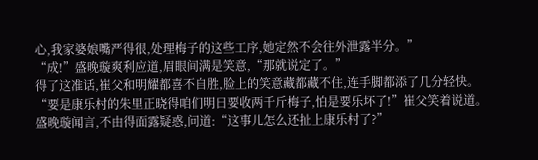心,我家婆娘嘴严得很,处理梅子的这些工序,她定然不会往外泄露半分。”
“成!”盛晚璇爽利应道,眉眼间满是笑意,“那就说定了。”
得了这准话,崔父和明耀都喜不自胜,脸上的笑意藏都藏不住,连手脚都添了几分轻快。
“要是康乐村的朱里正晓得咱们明日要收两千斤梅子,怕是要乐坏了!”崔父笑着说道。
盛晚璇闻言,不由得面露疑惑,问道:“这事儿怎么还扯上康乐村了?”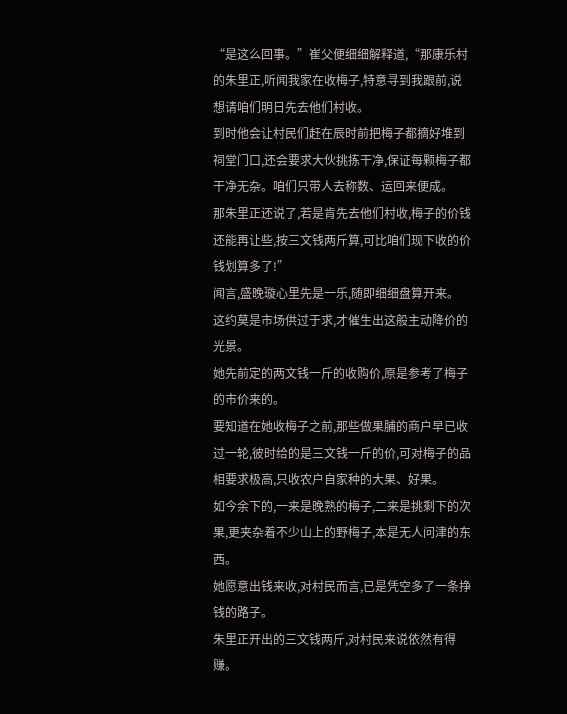“是这么回事。”崔父便细细解释道,“那康乐村的朱里正,听闻我家在收梅子,特意寻到我跟前,说想请咱们明日先去他们村收。
到时他会让村民们赶在辰时前把梅子都摘好堆到祠堂门口,还会要求大伙挑拣干净,保证每颗梅子都干净无杂。咱们只带人去称数、运回来便成。
那朱里正还说了,若是肯先去他们村收,梅子的价钱还能再让些,按三文钱两斤算,可比咱们现下收的价钱划算多了!”
闻言,盛晚璇心里先是一乐,随即细细盘算开来。
这约莫是市场供过于求,才催生出这般主动降价的光景。
她先前定的两文钱一斤的收购价,原是参考了梅子的市价来的。
要知道在她收梅子之前,那些做果脯的商户早已收过一轮,彼时给的是三文钱一斤的价,可对梅子的品相要求极高,只收农户自家种的大果、好果。
如今余下的,一来是晚熟的梅子,二来是挑剩下的次果,更夹杂着不少山上的野梅子,本是无人问津的东西。
她愿意出钱来收,对村民而言,已是凭空多了一条挣钱的路子。
朱里正开出的三文钱两斤,对村民来说依然有得赚。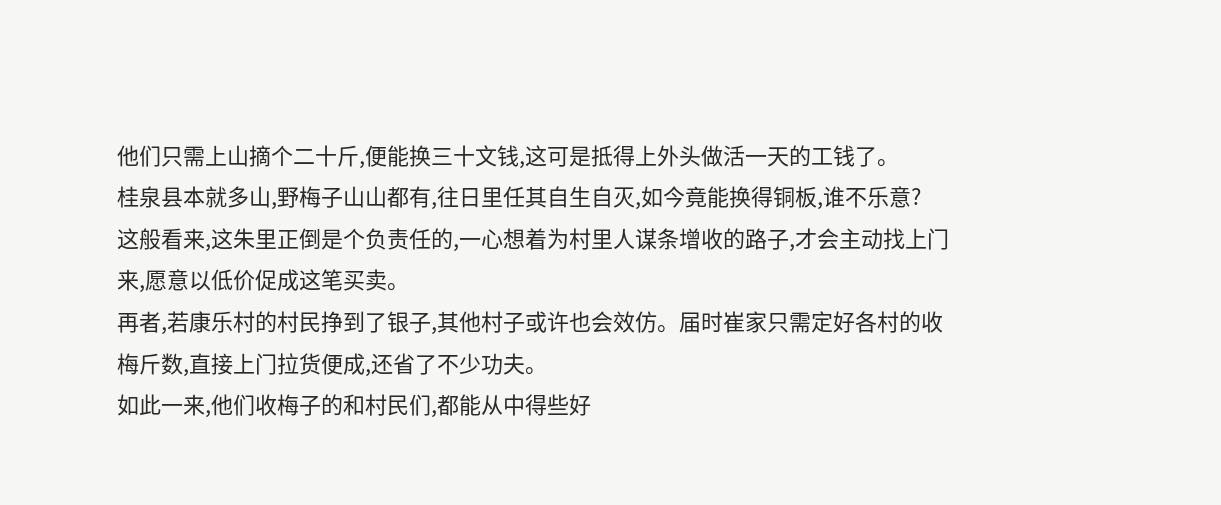他们只需上山摘个二十斤,便能换三十文钱,这可是抵得上外头做活一天的工钱了。
桂泉县本就多山,野梅子山山都有,往日里任其自生自灭,如今竟能换得铜板,谁不乐意?
这般看来,这朱里正倒是个负责任的,一心想着为村里人谋条增收的路子,才会主动找上门来,愿意以低价促成这笔买卖。
再者,若康乐村的村民挣到了银子,其他村子或许也会效仿。届时崔家只需定好各村的收梅斤数,直接上门拉货便成,还省了不少功夫。
如此一来,他们收梅子的和村民们,都能从中得些好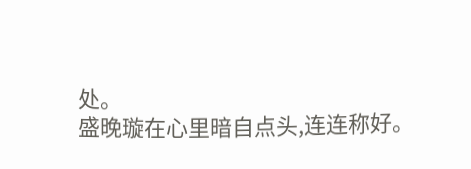处。
盛晚璇在心里暗自点头,连连称好。